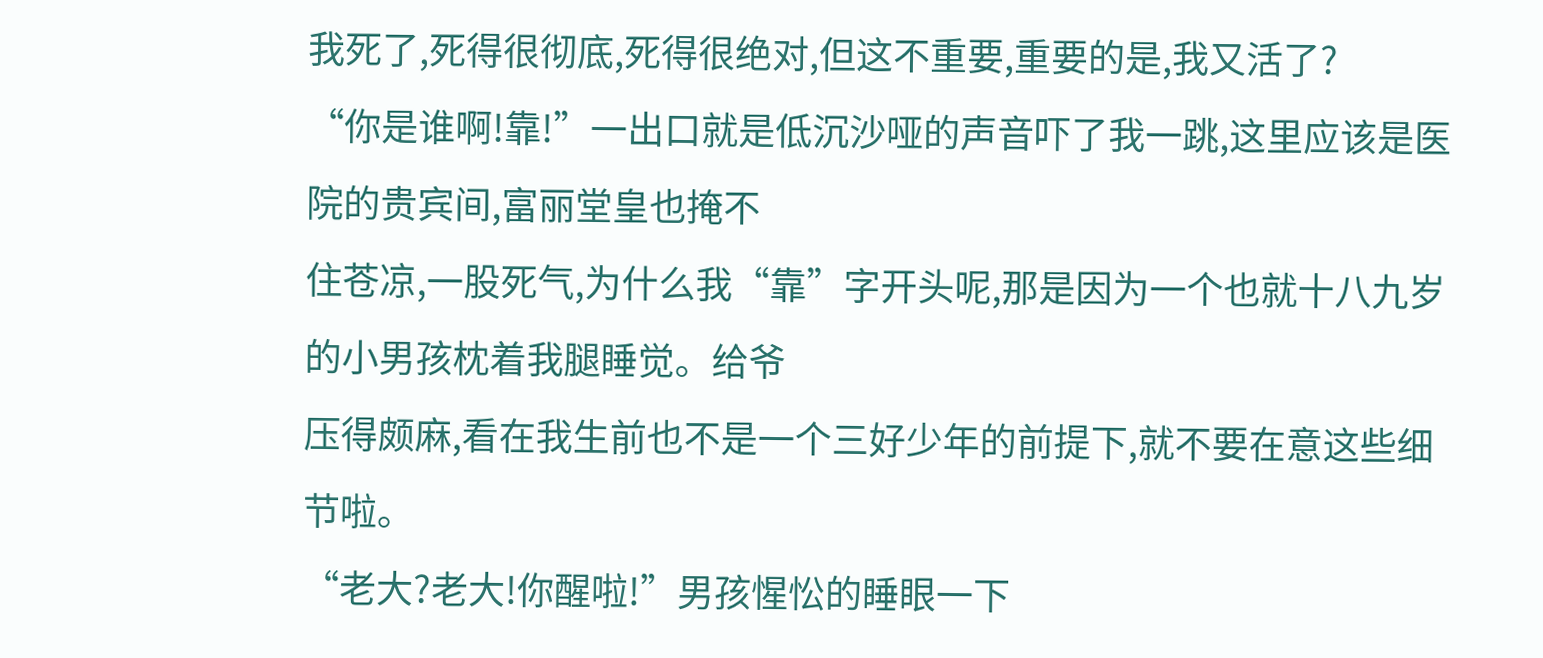我死了,死得很彻底,死得很绝对,但这不重要,重要的是,我又活了?
“你是谁啊!靠!”一出口就是低沉沙哑的声音吓了我一跳,这里应该是医院的贵宾间,富丽堂皇也掩不
住苍凉,一股死气,为什么我“靠”字开头呢,那是因为一个也就十八九岁的小男孩枕着我腿睡觉。给爷
压得颇麻,看在我生前也不是一个三好少年的前提下,就不要在意这些细节啦。
“老大?老大!你醒啦!”男孩惺忪的睡眼一下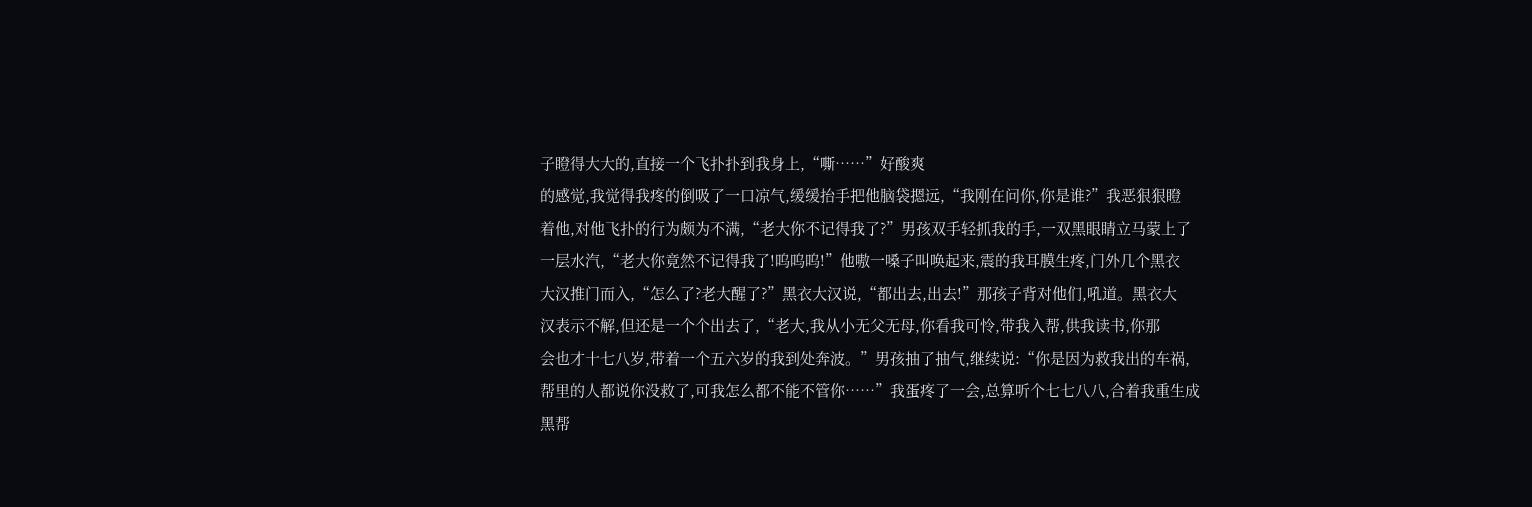子瞪得大大的,直接一个飞扑扑到我身上,“嘶……”好酸爽
的感觉,我觉得我疼的倒吸了一口凉气,缓缓抬手把他脑袋摁远,“我刚在问你,你是谁?”我恶狠狠瞪
着他,对他飞扑的行为颇为不满,“老大你不记得我了?”男孩双手轻抓我的手,一双黑眼睛立马蒙上了
一层水汽,“老大你竟然不记得我了!呜呜呜!”他嗷一嗓子叫唤起来,震的我耳膜生疼,门外几个黑衣
大汉推门而入,“怎么了?老大醒了?”黑衣大汉说,“都出去,出去!”那孩子背对他们,吼道。黑衣大
汉表示不解,但还是一个个出去了,“老大,我从小无父无母,你看我可怜,带我入帮,供我读书,你那
会也才十七八岁,带着一个五六岁的我到处奔波。”男孩抽了抽气,继续说:“你是因为救我出的车祸,
帮里的人都说你没救了,可我怎么都不能不管你……”我蛋疼了一会,总算听个七七八八,合着我重生成
黑帮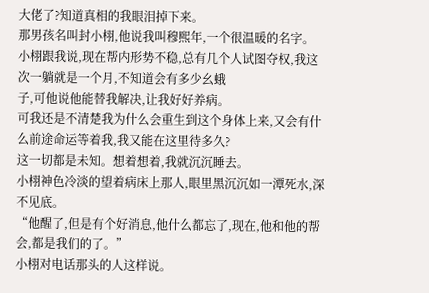大佬了?知道真相的我眼泪掉下来。
那男孩名叫封小栩,他说我叫穆熙年,一个很温暖的名字。
小栩跟我说,现在帮内形势不稳,总有几个人试图夺权,我这次一躺就是一个月,不知道会有多少幺蛾
子,可他说他能替我解决,让我好好养病。
可我还是不清楚我为什么会重生到这个身体上来,又会有什么前途命运等着我,我又能在这里待多久?
这一切都是未知。想着想着,我就沉沉睡去。
小栩神色冷淡的望着病床上那人,眼里黑沉沉如一潭死水,深不见底。
“他醒了,但是有个好消息,他什么都忘了,现在,他和他的帮会,都是我们的了。”
小栩对电话那头的人这样说。